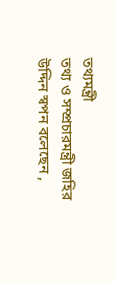তথ্যমন্ত্রী
তথ্য ও সম্প্রচারমন্ত্রী জহির উদ্দিন স্বপন বলেছেন ,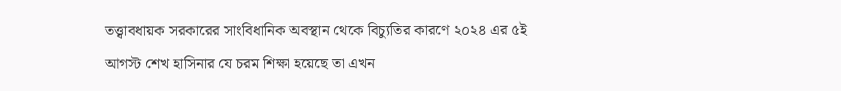তত্ত্বাবধায়ক সরকারের সাংবিধানিক অবস্থান থেকে বিচ্যুতির কারণে ২০২৪ এর ৫ই আগস্ট শেখ হাসিনার যে চরম শিক্ষা হয়েছে তা এখন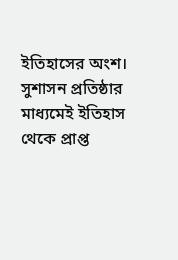ইতিহাসের অংশ। সুশাসন প্রতিষ্ঠার মাধ্যমেই ইতিহাস থেকে প্রাপ্ত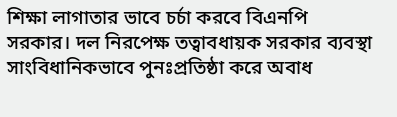শিক্ষা লাগাতার ভাবে চর্চা করবে বিএনপি সরকার। দল নিরপেক্ষ তত্বাবধায়ক সরকার ব্যবস্থা সাংবিধানিকভাবে পুনঃপ্রতিষ্ঠা করে অবাধ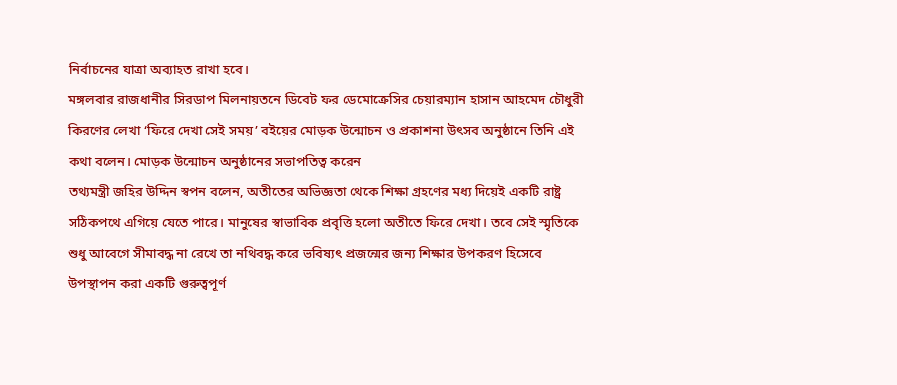নির্বাচনের যাত্রা অব্যাহত রাখা হবে।
মঙ্গলবার রাজধানীর সিরডাপ মিলনায়তনে ডিবেট ফর ডেমোক্রেসির চেয়ারম্যান হাসান আহমেদ চৌধুরী কিরণের লেখা ‘ফিরে দেখা সেই সময়’ বইয়ের মোড়ক উন্মোচন ও প্রকাশনা উৎসব অনুষ্ঠানে তিনি এই কথা বলেন। মোড়ক উন্মোচন অনুষ্ঠানের সভাপতিত্ব করেন
তথ্যমন্ত্রী জহির উদ্দিন স্বপন বলেন, অতীতের অভিজ্ঞতা থেকে শিক্ষা গ্রহণের মধ্য দিয়েই একটি রাষ্ট্র সঠিকপথে এগিয়ে যেতে পারে। মানুষের স্বাভাবিক প্রবৃত্তি হলো অতীতে ফিরে দেখা। তবে সেই স্মৃতিকে শুধু আবেগে সীমাবদ্ধ না রেখে তা নথিবদ্ধ করে ভবিষ্যৎ প্রজন্মের জন্য শিক্ষার উপকরণ হিসেবে উপস্থাপন করা একটি গুরুত্বপূর্ণ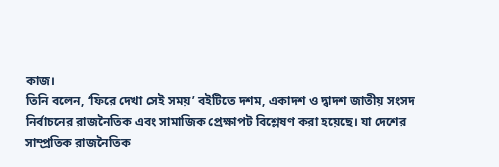কাজ।
তিনি বলেন, ‘ফিরে দেখা সেই সময়’ বইটিতে দশম, একাদশ ও দ্বাদশ জাতীয় সংসদ নির্বাচনের রাজনৈতিক এবং সামাজিক প্রেক্ষাপট বিশ্লেষণ করা হয়েছে। যা দেশের সাম্প্রতিক রাজনৈতিক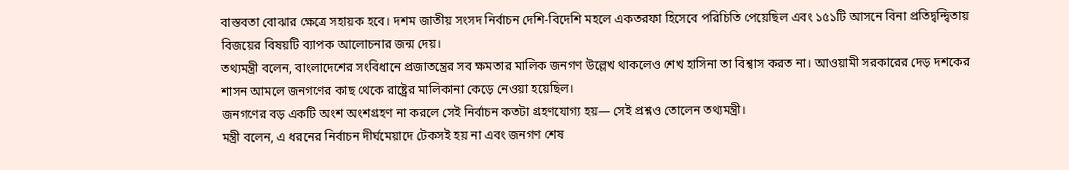বাস্তবতা বোঝার ক্ষেত্রে সহায়ক হবে। দশম জাতীয় সংসদ নির্বাচন দেশি-বিদেশি মহলে একতরফা হিসেবে পরিচিতি পেয়েছিল এবং ১৫১টি আসনে বিনা প্রতিদ্বন্দ্বিতায় বিজয়ের বিষয়টি ব্যাপক আলোচনার জন্ম দেয়।
তথ্যমন্ত্রী বলেন, বাংলাদেশের সংবিধানে প্রজাতন্ত্রের সব ক্ষমতার মালিক জনগণ উল্লেখ থাকলেও শেখ হাসিনা তা বিশ্বাস করত না। আওয়ামী সরকারের দেড় দশকের শাসন আমলে জনগণের কাছ থেকে রাষ্ট্রের মালিকানা কেড়ে নেওয়া হয়েছিল।
জনগণের বড় একটি অংশ অংশগ্রহণ না করলে সেই নির্বাচন কতটা গ্রহণযোগ্য হয়— সেই প্রশ্নও তোলেন তথ্যমন্ত্রী।
মন্ত্রী বলেন, এ ধরনের নির্বাচন দীর্ঘমেয়াদে টেকসই হয় না এবং জনগণ শেষ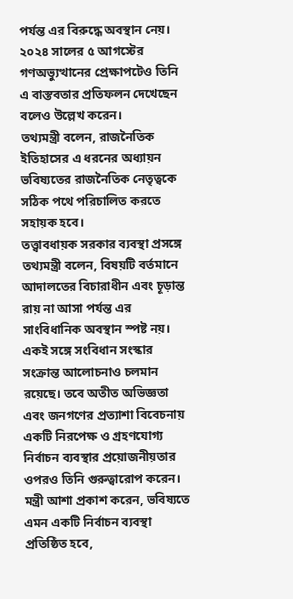পর্যন্ত এর বিরুদ্ধে অবস্থান নেয়। ২০২৪ সালের ৫ আগস্টের গণঅভ্যুত্থানের প্রেক্ষাপটেও তিনি এ বাস্তবতার প্রতিফলন দেখেছেন বলেও উল্লেখ করেন।
তথ্যমন্ত্রী বলেন, রাজনৈতিক ইতিহাসের এ ধরনের অধ্যায়ন ভবিষ্যতের রাজনৈতিক নেতৃত্বকে সঠিক পথে পরিচালিত করতে সহায়ক হবে।
তত্ত্বাবধায়ক সরকার ব্যবস্থা প্রসঙ্গে তথ্যমন্ত্রী বলেন, বিষয়টি বর্তমানে আদালতের বিচারাধীন এবং চূড়ান্ত রায় না আসা পর্যন্ত এর সাংবিধানিক অবস্থান স্পষ্ট নয়। একই সঙ্গে সংবিধান সংস্কার সংক্রান্ত আলোচনাও চলমান রয়েছে। তবে অতীত অভিজ্ঞতা এবং জনগণের প্রত্যাশা বিবেচনায় একটি নিরপেক্ষ ও গ্রহণযোগ্য নির্বাচন ব্যবস্থার প্রয়োজনীয়তার ওপরও তিনি গুরুত্বারোপ করেন।
মন্ত্রী আশা প্রকাশ করেন, ভবিষ্যতে এমন একটি নির্বাচন ব্যবস্থা প্রতিষ্ঠিত হবে,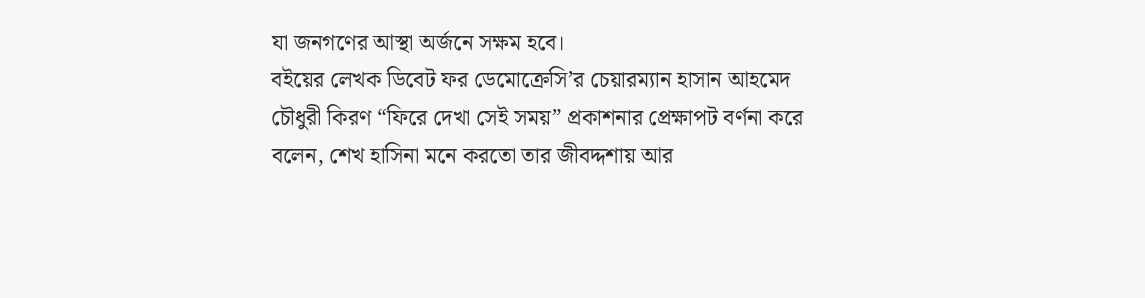যা জনগণের আস্থা অর্জনে সক্ষম হবে।
বইয়ের লেখক ডিবেট ফর ডেমোক্রেসি’র চেয়ারম্যান হাসান আহমেদ চৌধুরী কিরণ “ফিরে দেখা সেই সময়” প্রকাশনার প্রেক্ষাপট বর্ণনা করে বলেন, শেখ হাসিনা মনে করতো তার জীবদ্দশায় আর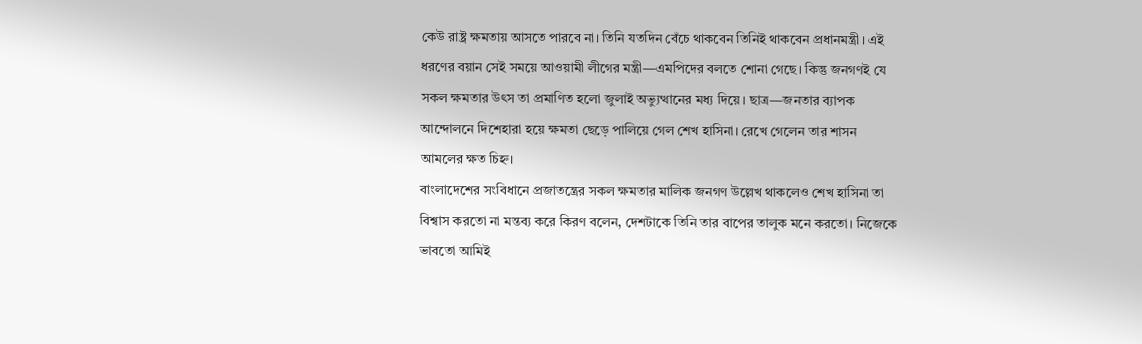কেউ রাষ্ট্র ক্ষমতায় আসতে পারবে না। তিনি যতদিন বেঁচে থাকবেন তিনিই থাকবেন প্রধানমন্ত্রী। এই ধরণের বয়ান সেই সময়ে আওয়ামী লীগের মন্ত্রী—এমপিদের বলতে শোনা গেছে। কিন্তু জনগণই যে সকল ক্ষমতার উৎস তা প্রমাণিত হলো জুলাই অভ্যুত্থানের মধ্য দিয়ে। ছাত্র—জনতার ব্যাপক আন্দোলনে দিশেহারা হয়ে ক্ষমতা ছেড়ে পালিয়ে গেল শেখ হাসিনা। রেখে গেলেন তার শাসন আমলের ক্ষত চিহ্ন।
বাংলাদেশের সংবিধানে প্রজাতন্ত্রের সকল ক্ষমতার মালিক জনগণ উল্লেখ থাকলেও শেখ হাসিনা তা বিশ্বাস করতো না মন্তব্য করে কিরণ বলেন, দেশটাকে তিনি তার বাপের তালুক মনে করতো। নিজেকে ভাবতো আমিই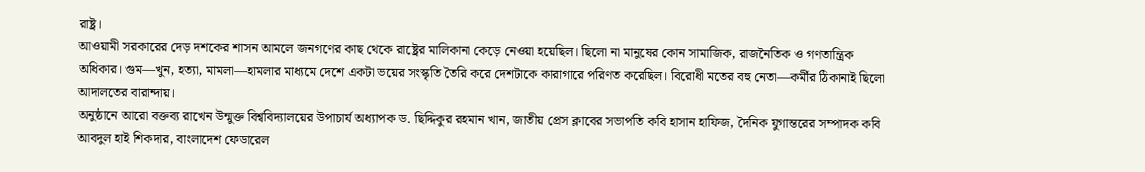রাষ্ট্র।
আওয়ামী সরকারের দেড় দশকের শাসন আমলে জনগণের কাছ থেকে রাষ্ট্রের মালিকানা কেড়ে নেওয়া হয়েছিল। ছিলো না মানুষের কোন সামাজিক, রাজনৈতিক ও গণতান্ত্রিক অধিকার। গুম—খুন, হত্যা, মামলা—হামলার মাধ্যমে দেশে একটা ভয়ের সংস্কৃতি তৈরি করে দেশটাকে কারাগারে পরিণত করেছিল। বিরোধী মতের বহু নেতা—কর্মীর ঠিকানাই ছিলো আদালতের বারান্দায়।
অনুষ্ঠানে আরো বক্তব্য রাখেন উন্মুক্ত বিশ্ববিদ্যালয়ের উপাচার্য অধ্যাপক ড. ছিদ্দিকুর রহমান খান, জাতীয় প্রেস ক্লাবের সভাপতি কবি হাসান হাফিজ, দৈনিক যুগান্তরের সম্পাদক কবি আবদুল হাই শিকদার, বাংলাদেশ ফেডারেল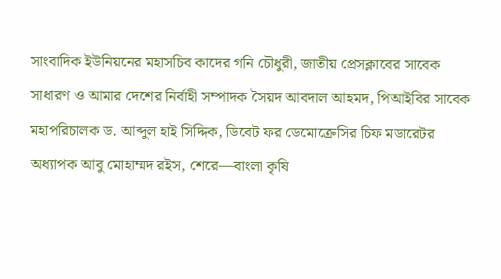সাংবাদিক ইউনিয়নের মহাসচিব কাদের গনি চৌধুরী, জাতীয় প্রেসক্লাবের সাবেক সাধারণ ও আমার দেশের নির্বাহী সম্পাদক সৈয়দ আবদাল আহমদ, পিআইবির সাবেক মহাপরিচালক ড. আব্দুল হাই সিদ্দিক, ডিবেট ফর ডেমোক্রেসির চিফ মডারেটর অধ্যাপক আবু মোহাম্মদ রইস, শেরে—বাংলা কৃষি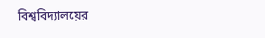বিশ্ববিদ্যালয়ের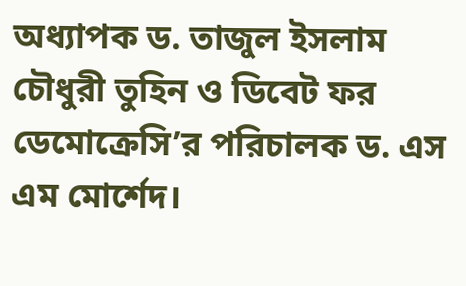অধ্যাপক ড. তাজুল ইসলাম চৌধুরী তুহিন ও ডিবেট ফর ডেমোক্রেসি’র পরিচালক ড. এস এম মোর্শেদ।